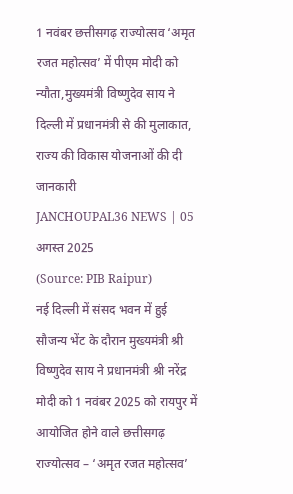1 नवंबर छत्तीसगढ़ राज्योत्सव ‘अमृत रजत महोत्सव’ में पीएम मोदी को न्यौता,मुख्यमंत्री विष्णुदेव साय ने दिल्ली में प्रधानमंत्री से की मुलाकात, राज्य की विकास योजनाओं की दी जानकारी
JANCHOUPAL36 NEWS | 05 अगस्त 2025
(Source: PIB Raipur)
नई दिल्ली में संसद भवन में हुई सौजन्य भेंट के दौरान मुख्यमंत्री श्री विष्णुदेव साय ने प्रधानमंत्री श्री नरेंद्र मोदी को 1 नवंबर 2025 को रायपुर में आयोजित होने वाले छत्तीसगढ़ राज्योत्सव – ‘अमृत रजत महोत्सव’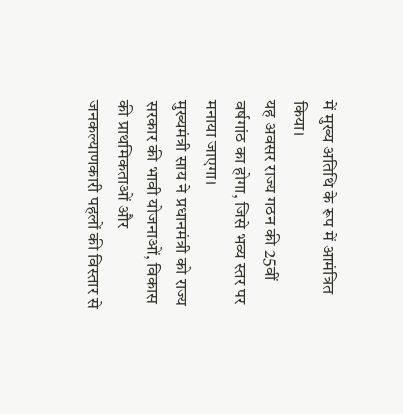में मुख्य अतिथि के रूप में आमंत्रित किया।
यह अवसर राज्य गठन की 25वीं वर्षगांठ का होगा, जिसे भव्य स्तर पर मनाया जाएगा।
मुख्यमंत्री साय ने प्रधानमंत्री को राज्य सरकार की भावी योजनाओं, विकास की प्राथमिकताओं और जनकल्याणकारी पहलों की विस्तार से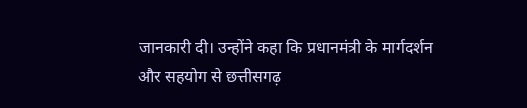जानकारी दी। उन्होंने कहा कि प्रधानमंत्री के मार्गदर्शन और सहयोग से छत्तीसगढ़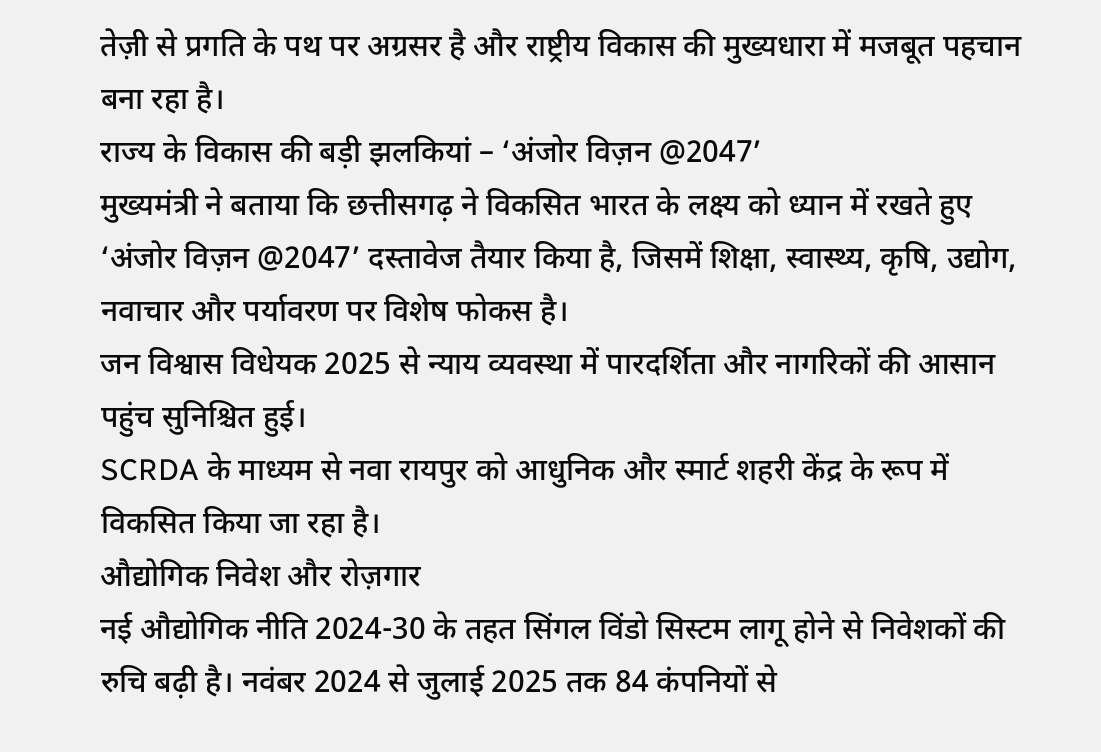तेज़ी से प्रगति के पथ पर अग्रसर है और राष्ट्रीय विकास की मुख्यधारा में मजबूत पहचान बना रहा है।
राज्य के विकास की बड़ी झलकियां – ‘अंजोर विज़न @2047’
मुख्यमंत्री ने बताया कि छत्तीसगढ़ ने विकसित भारत के लक्ष्य को ध्यान में रखते हुए ‘अंजोर विज़न @2047’ दस्तावेज तैयार किया है, जिसमें शिक्षा, स्वास्थ्य, कृषि, उद्योग, नवाचार और पर्यावरण पर विशेष फोकस है।
जन विश्वास विधेयक 2025 से न्याय व्यवस्था में पारदर्शिता और नागरिकों की आसान पहुंच सुनिश्चित हुई।
SCRDA के माध्यम से नवा रायपुर को आधुनिक और स्मार्ट शहरी केंद्र के रूप में विकसित किया जा रहा है।
औद्योगिक निवेश और रोज़गार
नई औद्योगिक नीति 2024-30 के तहत सिंगल विंडो सिस्टम लागू होने से निवेशकों की रुचि बढ़ी है। नवंबर 2024 से जुलाई 2025 तक 84 कंपनियों से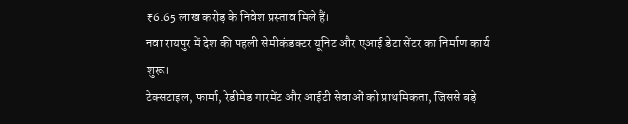₹6.65 लाख करोड़ के निवेश प्रस्ताव मिले हैं।
नवा रायपुर में देश की पहली सेमीकंडक्टर यूनिट और एआई डेटा सेंटर का निर्माण कार्य शुरू।
टेक्सटाइल, फार्मा, रेडीमेड गारमेंट और आईटी सेवाओं को प्राथमिकता, जिससे बड़े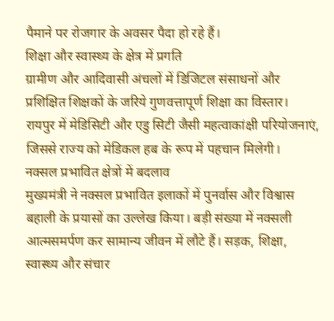पैमाने पर रोजगार के अवसर पैदा हो रहे हैं।
शिक्षा और स्वास्थ्य के क्षेत्र में प्रगति
ग्रामीण और आदिवासी अंचलों में डिजिटल संसाधनों और प्रशिक्षित शिक्षकों के जरिये गुणवत्तापूर्ण शिक्षा का विस्तार।
रायपुर में मेडिसिटी और एडु सिटी जैसी महत्वाकांक्षी परियोजनाएं, जिससे राज्य को मेडिकल हब के रूप में पहचान मिलेगी।
नक्सल प्रभावित क्षेत्रों में बदलाव
मुख्यमंत्री ने नक्सल प्रभावित इलाकों में पुनर्वास और विश्वास बहाली के प्रयासों का उल्लेख किया। बड़ी संख्या में नक्सली आत्मसमर्पण कर सामान्य जीवन में लौटे हैं। सड़क, शिक्षा, स्वास्थ्य और संचार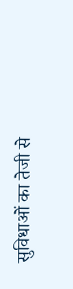सुविधाओं का तेजी से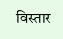विस्तार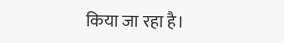किया जा रहा है।